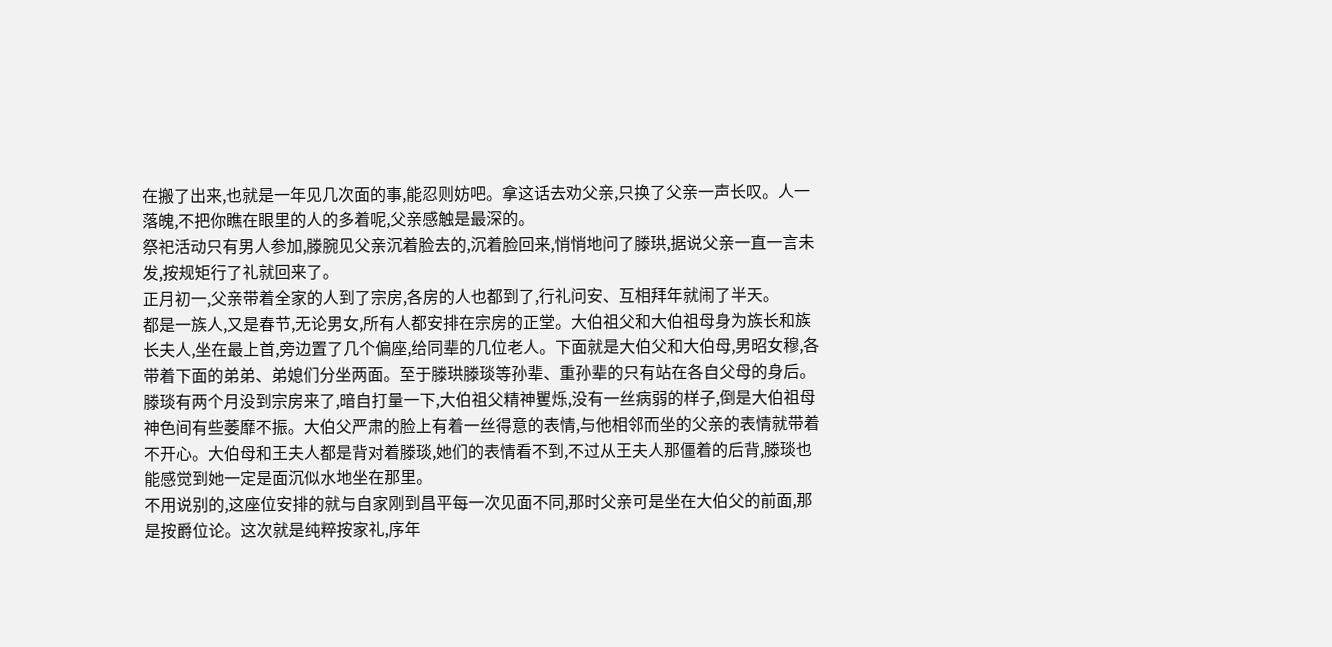在搬了出来,也就是一年见几次面的事,能忍则妨吧。拿这话去劝父亲,只换了父亲一声长叹。人一落魄,不把你瞧在眼里的人的多着呢,父亲感触是最深的。
祭祀活动只有男人参加,滕腕见父亲沉着脸去的,沉着脸回来,悄悄地问了滕珙,据说父亲一直一言未发,按规矩行了礼就回来了。
正月初一,父亲带着全家的人到了宗房,各房的人也都到了,行礼问安、互相拜年就闹了半天。
都是一族人,又是春节,无论男女,所有人都安排在宗房的正堂。大伯祖父和大伯祖母身为族长和族长夫人,坐在最上首,旁边置了几个偏座,给同辈的几位老人。下面就是大伯父和大伯母,男昭女穆,各带着下面的弟弟、弟媳们分坐两面。至于滕珙滕琰等孙辈、重孙辈的只有站在各自父母的身后。
滕琰有两个月没到宗房来了,暗自打量一下,大伯祖父精神矍烁,没有一丝病弱的样子,倒是大伯祖母神色间有些萎靡不振。大伯父严肃的脸上有着一丝得意的表情,与他相邻而坐的父亲的表情就带着不开心。大伯母和王夫人都是背对着滕琰,她们的表情看不到,不过从王夫人那僵着的后背,滕琰也能感觉到她一定是面沉似水地坐在那里。
不用说别的,这座位安排的就与自家刚到昌平每一次见面不同,那时父亲可是坐在大伯父的前面,那是按爵位论。这次就是纯粹按家礼,序年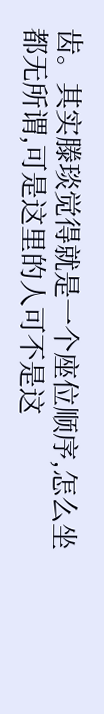齿。其实滕琰觉得就是一个座位顺序,怎么坐都无所谓,可是这里的人可不是这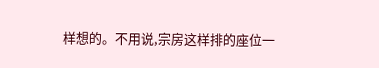样想的。不用说,宗房这样排的座位一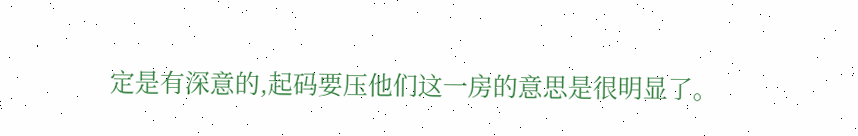定是有深意的,起码要压他们这一房的意思是很明显了。